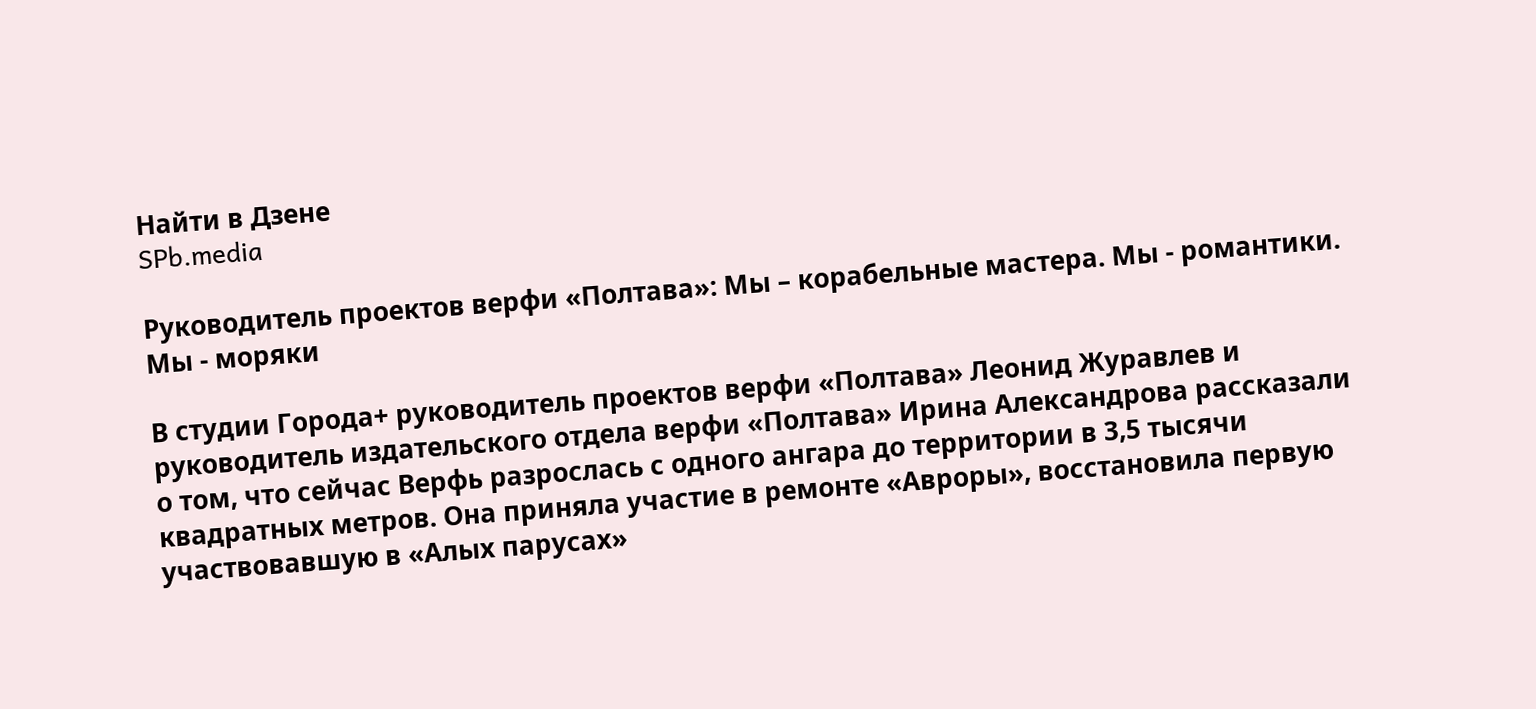Найти в Дзене
SPb.media

Руководитель проектов верфи «Полтава»: Мы – корабельные мастера. Мы - романтики. Мы - моряки

В студии Города+ руководитель проектов верфи «Полтава» Леонид Журавлев и руководитель издательского отдела верфи «Полтава» Ирина Александрова рассказали о том, что сейчас Верфь разрослась с одного ангара до территории в 3,5 тысячи квадратных метров. Она приняла участие в ремонте «Авроры», восстановила первую участвовавшую в «Алых парусах»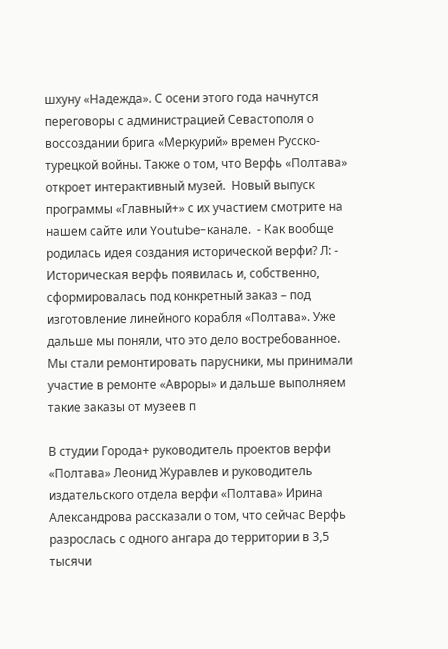шхуну «Надежда». С осени этого года начнутся переговоры с администрацией Севастополя о воссоздании брига «Меркурий» времен Русско-турецкой войны. Также о том, что Верфь «Полтава» откроет интерактивный музей.  Новый выпуск программы «Главный+» с их участием смотрите на нашем сайте или Youtube-канале.  - Как вообще родилась идея создания исторической верфи? Л: - Историческая верфь появилась и, собственно, сформировалась под конкретный заказ – под изготовление линейного корабля «Полтава». Уже дальше мы поняли, что это дело востребованное. Мы стали ремонтировать парусники, мы принимали участие в ремонте «Авроры» и дальше выполняем такие заказы от музеев п

В студии Города+ руководитель проектов верфи «Полтава» Леонид Журавлев и руководитель издательского отдела верфи «Полтава» Ирина Александрова рассказали о том, что сейчас Верфь разрослась с одного ангара до территории в 3,5 тысячи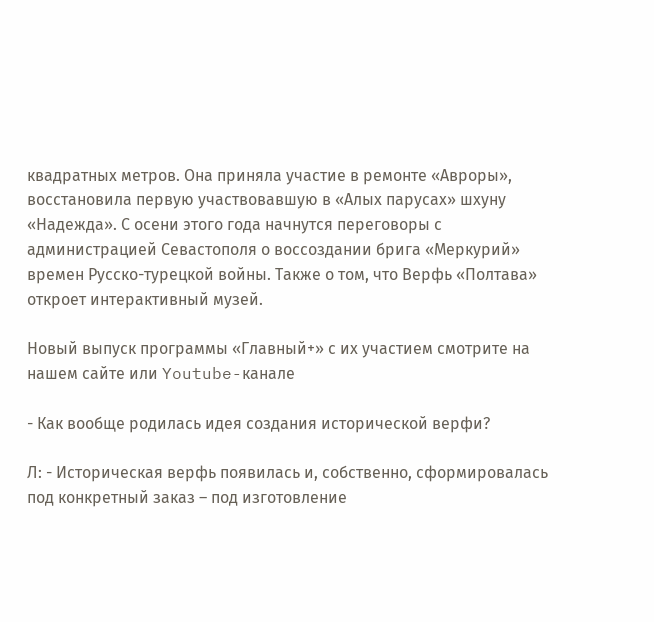квадратных метров. Она приняла участие в ремонте «Авроры», восстановила первую участвовавшую в «Алых парусах» шхуну «Надежда». С осени этого года начнутся переговоры с администрацией Севастополя о воссоздании брига «Меркурий» времен Русско-турецкой войны. Также о том, что Верфь «Полтава» откроет интерактивный музей.

Новый выпуск программы «Главный+» с их участием смотрите на нашем сайте или Youtube-канале

- Как вообще родилась идея создания исторической верфи?

Л: - Историческая верфь появилась и, собственно, сформировалась под конкретный заказ – под изготовление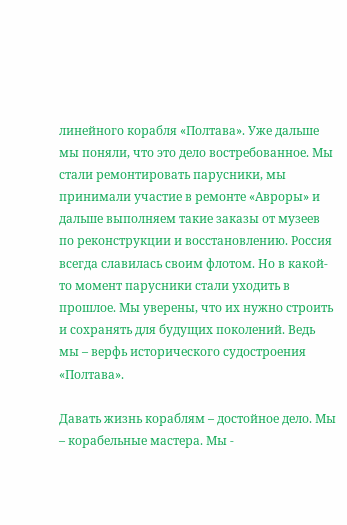линейного корабля «Полтава». Уже дальше мы поняли, что это дело востребованное. Мы стали ремонтировать парусники, мы принимали участие в ремонте «Авроры» и дальше выполняем такие заказы от музеев по реконструкции и восстановлению. Россия всегда славилась своим флотом. Но в какой-то момент парусники стали уходить в прошлое. Мы уверены, что их нужно строить и сохранять для будущих поколений. Ведь мы – верфь исторического судостроения «Полтава».

Давать жизнь кораблям – достойное дело. Мы – корабельные мастера. Мы -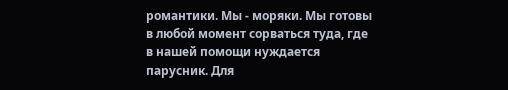романтики. Мы - моряки. Мы готовы в любой момент сорваться туда, где в нашей помощи нуждается парусник. Для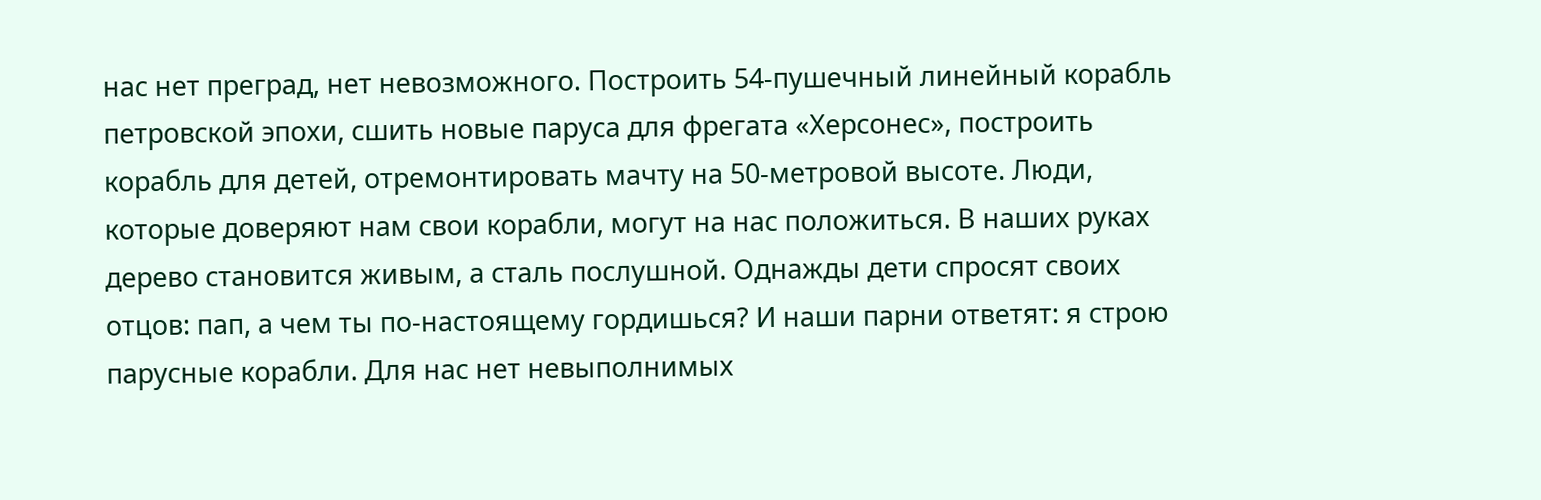нас нет преград, нет невозможного. Построить 54-пушечный линейный корабль петровской эпохи, сшить новые паруса для фрегата «Херсонес», построить корабль для детей, отремонтировать мачту на 50-метровой высоте. Люди, которые доверяют нам свои корабли, могут на нас положиться. В наших руках дерево становится живым, а сталь послушной. Однажды дети спросят своих отцов: пап, а чем ты по-настоящему гордишься? И наши парни ответят: я строю парусные корабли. Для нас нет невыполнимых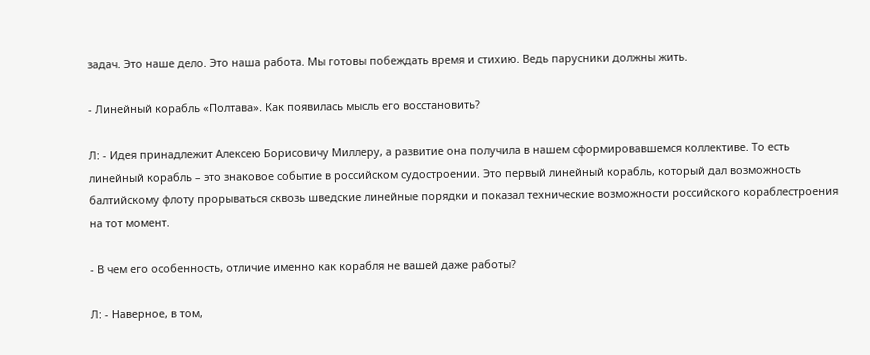задач. Это наше дело. Это наша работа. Мы готовы побеждать время и стихию. Ведь парусники должны жить.

- Линейный корабль «Полтава». Как появилась мысль его восстановить?

Л: - Идея принадлежит Алексею Борисовичу Миллеру, а развитие она получила в нашем сформировавшемся коллективе. То есть линейный корабль – это знаковое событие в российском судостроении. Это первый линейный корабль, который дал возможность балтийскому флоту прорываться сквозь шведские линейные порядки и показал технические возможности российского кораблестроения на тот момент.

- В чем его особенность, отличие именно как корабля не вашей даже работы?

Л: - Наверное, в том,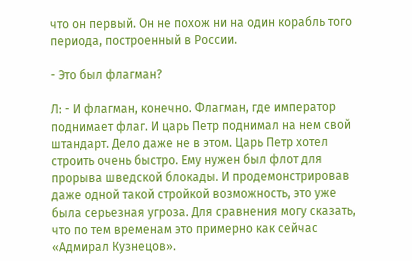что он первый. Он не похож ни на один корабль того периода, построенный в России.

- Это был флагман?

Л: - И флагман, конечно. Флагман, где император поднимает флаг. И царь Петр поднимал на нем свой штандарт. Дело даже не в этом. Царь Петр хотел строить очень быстро. Ему нужен был флот для прорыва шведской блокады. И продемонстрировав даже одной такой стройкой возможность, это уже была серьезная угроза. Для сравнения могу сказать, что по тем временам это примерно как сейчас «Адмирал Кузнецов».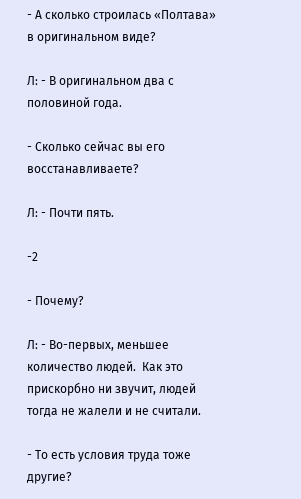- А сколько строилась «Полтава» в оригинальном виде?

Л: - В оригинальном два с половиной года.

- Сколько сейчас вы его восстанавливаете?

Л: - Почти пять.

-2

- Почему?

Л: - Во-первых, меньшее количество людей.  Как это прискорбно ни звучит, людей тогда не жалели и не считали.

- То есть условия труда тоже другие?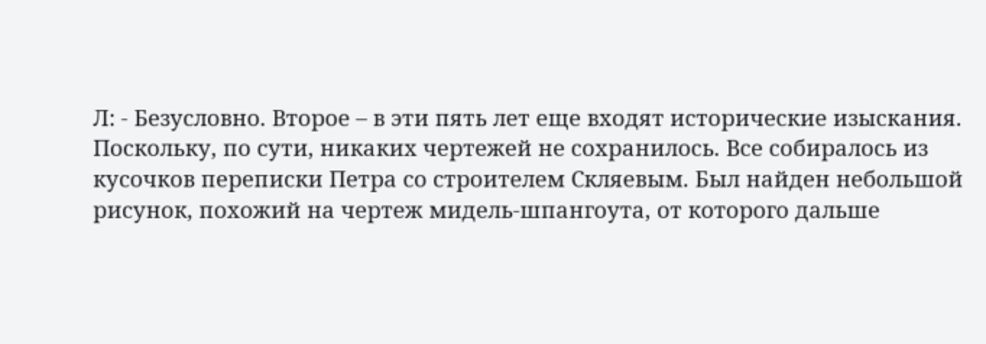Л: - Безусловно. Второе – в эти пять лет еще входят исторические изыскания. Поскольку, по сути, никаких чертежей не сохранилось. Все собиралось из кусочков переписки Петра со строителем Скляевым. Был найден небольшой рисунок, похожий на чертеж мидель-шпангоута, от которого дальше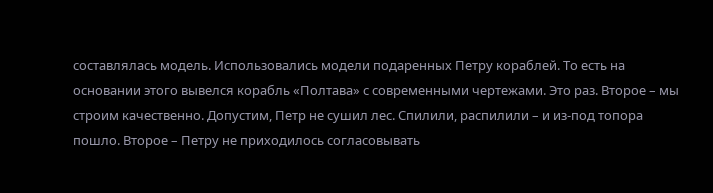составлялась модель. Использовались модели подаренных Петру кораблей. То есть на основании этого вывелся корабль «Полтава» с современными чертежами. Это раз. Второе – мы строим качественно. Допустим, Петр не сушил лес. Спилили, распилили – и из-под топора пошло. Второе – Петру не приходилось согласовывать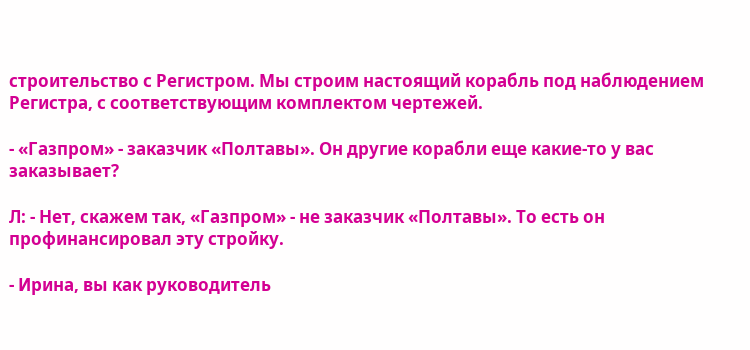строительство с Регистром. Мы строим настоящий корабль под наблюдением Регистра, с соответствующим комплектом чертежей.

- «Газпром» - заказчик «Полтавы». Он другие корабли еще какие-то у вас заказывает?

Л: - Нет, скажем так, «Газпром» - не заказчик «Полтавы». То есть он профинансировал эту стройку.

- Ирина, вы как руководитель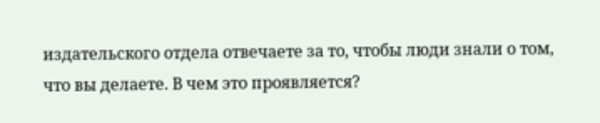издательского отдела отвечаете за то, чтобы люди знали о том, что вы делаете. В чем это проявляется?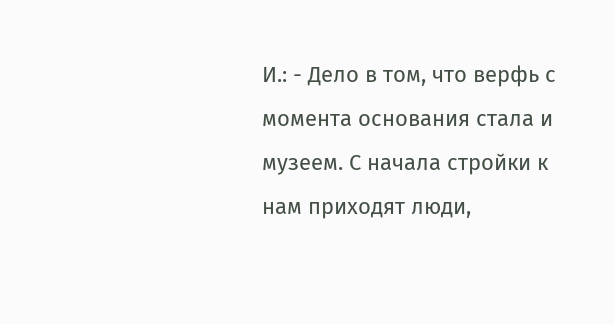И.: - Дело в том, что верфь с момента основания стала и музеем. С начала стройки к нам приходят люди,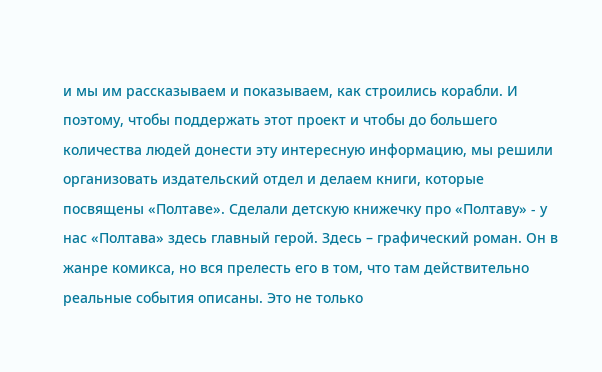и мы им рассказываем и показываем, как строились корабли. И поэтому, чтобы поддержать этот проект и чтобы до большего количества людей донести эту интересную информацию, мы решили организовать издательский отдел и делаем книги, которые посвящены «Полтаве». Сделали детскую книжечку про «Полтаву» - у нас «Полтава» здесь главный герой. Здесь – графический роман. Он в жанре комикса, но вся прелесть его в том, что там действительно реальные события описаны. Это не только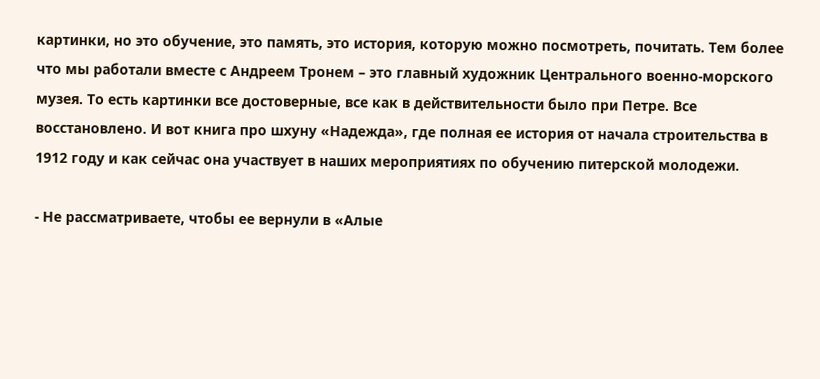картинки, но это обучение, это память, это история, которую можно посмотреть, почитать. Тем более что мы работали вместе с Андреем Тронем – это главный художник Центрального военно-морского музея. То есть картинки все достоверные, все как в действительности было при Петре. Все восстановлено. И вот книга про шхуну «Надежда», где полная ее история от начала строительства в 1912 году и как сейчас она участвует в наших мероприятиях по обучению питерской молодежи.

- Не рассматриваете, чтобы ее вернули в «Алые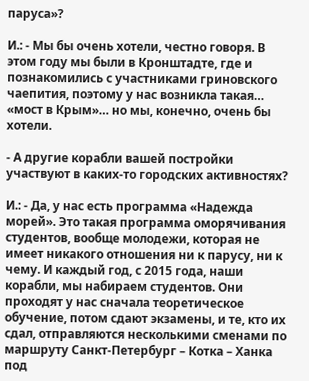паруса»?

И.: - Мы бы очень хотели, честно говоря. В этом году мы были в Кронштадте, где и познакомились с участниками гриновского чаепития, поэтому у нас возникла такая… «мост в Крым»… но мы, конечно, очень бы хотели.

- А другие корабли вашей постройки участвуют в каких-то городских активностях?

И.: - Да, у нас есть программа «Надежда морей». Это такая программа оморячивания студентов, вообще молодежи, которая не имеет никакого отношения ни к парусу, ни к чему. И каждый год, с 2015 года, наши корабли, мы набираем студентов. Они проходят у нас сначала теоретическое обучение, потом сдают экзамены, и те, кто их сдал, отправляются несколькими сменами по маршруту Санкт-Петербург – Котка – Ханка под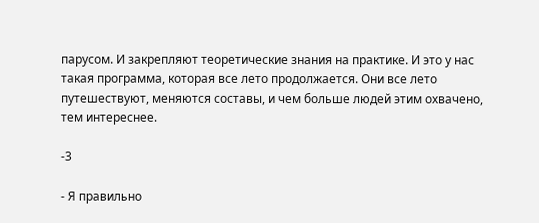парусом. И закрепляют теоретические знания на практике. И это у нас такая программа, которая все лето продолжается. Они все лето путешествуют, меняются составы, и чем больше людей этим охвачено, тем интереснее.

-3

- Я правильно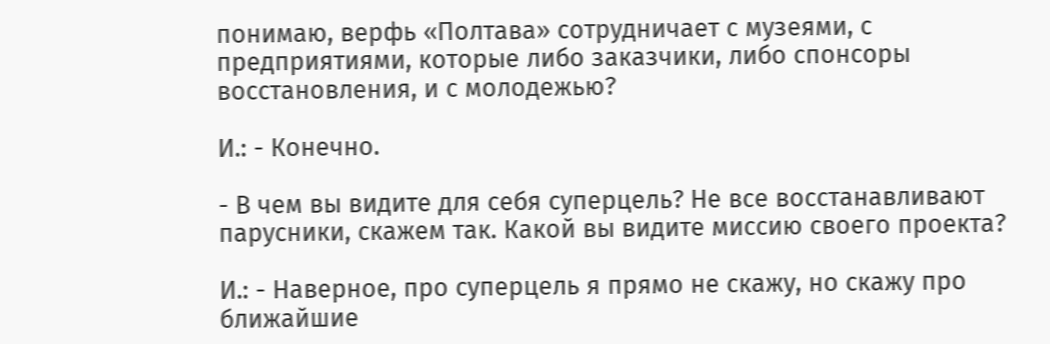понимаю, верфь «Полтава» сотрудничает с музеями, с предприятиями, которые либо заказчики, либо спонсоры восстановления, и с молодежью?

И.: - Конечно.

- В чем вы видите для себя суперцель? Не все восстанавливают парусники, скажем так. Какой вы видите миссию своего проекта?

И.: - Наверное, про суперцель я прямо не скажу, но скажу про ближайшие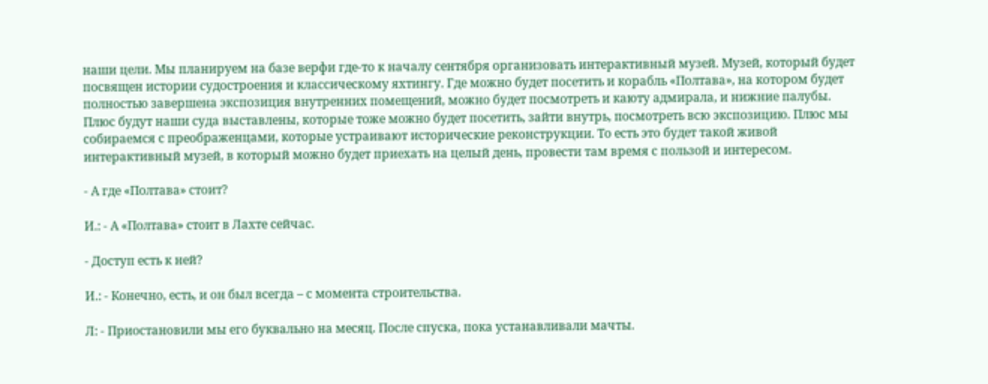наши цели. Мы планируем на базе верфи где-то к началу сентября организовать интерактивный музей. Музей, который будет посвящен истории судостроения и классическому яхтингу. Где можно будет посетить и корабль «Полтава», на котором будет полностью завершена экспозиция внутренних помещений, можно будет посмотреть и каюту адмирала, и нижние палубы. Плюс будут наши суда выставлены, которые тоже можно будет посетить, зайти внутрь, посмотреть всю экспозицию. Плюс мы собираемся с преображенцами, которые устраивают исторические реконструкции. То есть это будет такой живой интерактивный музей, в который можно будет приехать на целый день, провести там время с пользой и интересом.

- А где «Полтава» стоит?

И.: - А «Полтава» стоит в Лахте сейчас.

- Доступ есть к ней?

И.: - Конечно, есть, и он был всегда – с момента строительства.

Л: - Приостановили мы его буквально на месяц. После спуска, пока устанавливали мачты.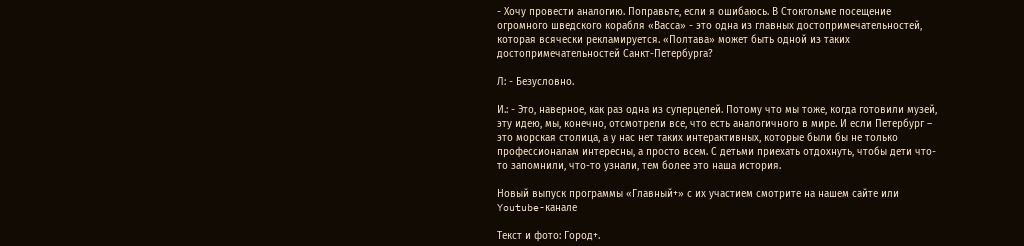- Хочу провести аналогию. Поправьте, если я ошибаюсь. В Стокгольме посещение огромного шведского корабля «Васса» - это одна из главных достопримечательностей, которая всячески рекламируется. «Полтава» может быть одной из таких достопримечательностей Санкт-Петербурга?

Л: - Безусловно.

И.: - Это, наверное, как раз одна из суперцелей. Потому что мы тоже, когда готовили музей, эту идею, мы, конечно, отсмотрели все, что есть аналогичного в мире. И если Петербург – это морская столица, а у нас нет таких интерактивных, которые были бы не только профессионалам интересны, а просто всем. С детьми приехать отдохнуть, чтобы дети что-то запомнили, что-то узнали, тем более это наша история.

Новый выпуск программы «Главный+» с их участием смотрите на нашем сайте или Youtube-канале

Текст и фото: Город+.